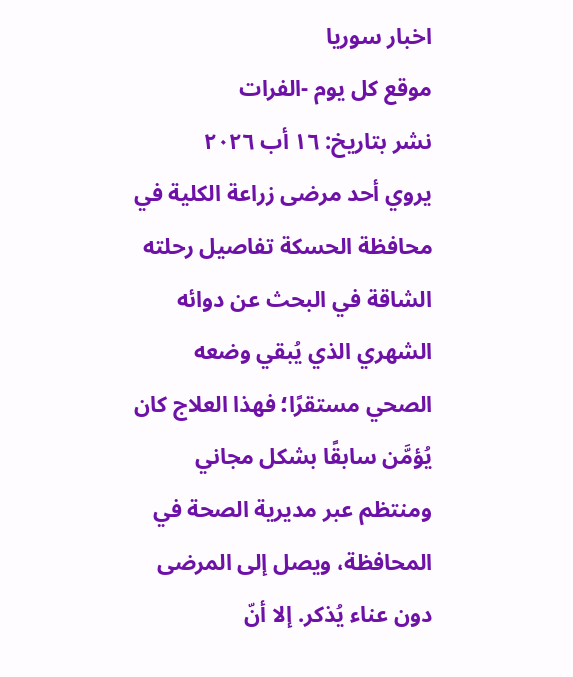اخبار سوريا
موقع كل يوم -الفرات
نشر بتاريخ: ١٦ أب ٢٠٢٦
يروي أحد مرضى زراعة الكلية في محافظة الحسكة تفاصيل رحلته الشاقة في البحث عن دوائه الشهري الذي يُبقي وضعه الصحي مستقرًا؛ فهذا العلاج كان يُؤمَّن سابقًا بشكل مجاني ومنتظم عبر مديرية الصحة في المحافظة، ويصل إلى المرضى دون عناء يُذكر. إلا أنّ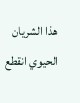هذا الشريان الحيوي انقطع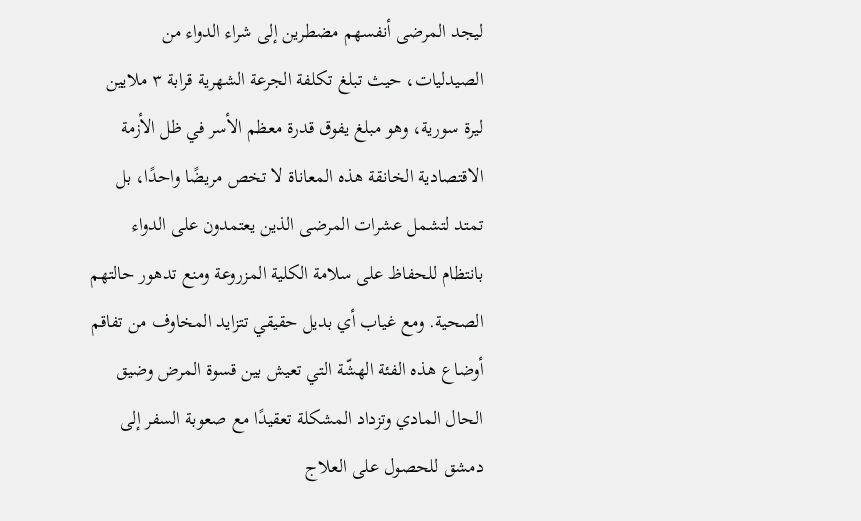ليجد المرضى أنفسهم مضطرين إلى شراء الدواء من الصيدليات، حيث تبلغ تكلفة الجرعة الشهرية قرابة ٣ ملايين ليرة سورية، وهو مبلغ يفوق قدرة معظم الأسر في ظل الأزمة الاقتصادية الخانقة هذه المعاناة لا تخص مريضًا واحدًا، بل تمتد لتشمل عشرات المرضى الذين يعتمدون على الدواء بانتظام للحفاظ على سلامة الكلية المزروعة ومنع تدهور حالتهم الصحية. ومع غياب أي بديل حقيقي تتزايد المخاوف من تفاقم أوضاع هذه الفئة الهشّة التي تعيش بين قسوة المرض وضيق الحال المادي وتزداد المشكلة تعقيدًا مع صعوبة السفر إلى دمشق للحصول على العلاج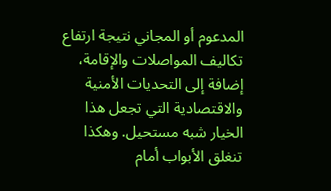المدعوم أو المجاني نتيجة ارتفاع تكاليف المواصلات والإقامة، إضافة إلى التحديات الأمنية والاقتصادية التي تجعل هذا الخيار شبه مستحيل. وهكذا تنغلق الأبواب أمام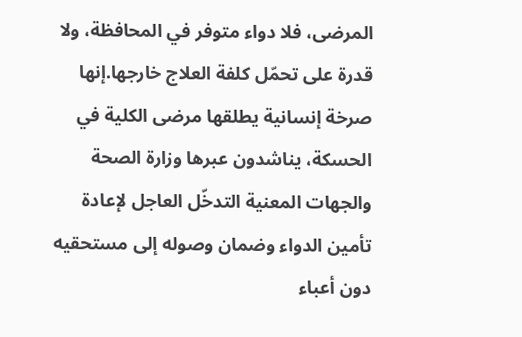المرضى، فلا دواء متوفر في المحافظة، ولا قدرة على تحمّل كلفة العلاج خارجها.إنها صرخة إنسانية يطلقها مرضى الكلية في الحسكة، يناشدون عبرها وزارة الصحة والجهات المعنية التدخّل العاجل لإعادة تأمين الدواء وضمان وصوله إلى مستحقيه دون أعباء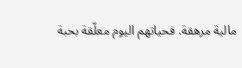مالية مرهقة. فحياتهم اليوم معلّقة بحبة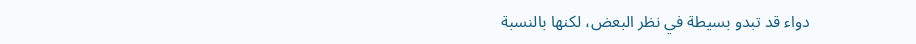دواء قد تبدو بسيطة في نظر البعض، لكنها بالنسبة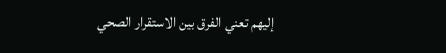إليهم تعني الفرق بين الاستقرار الصحي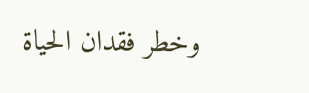وخطر فقدان الحياة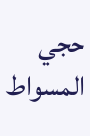حجي المسواط